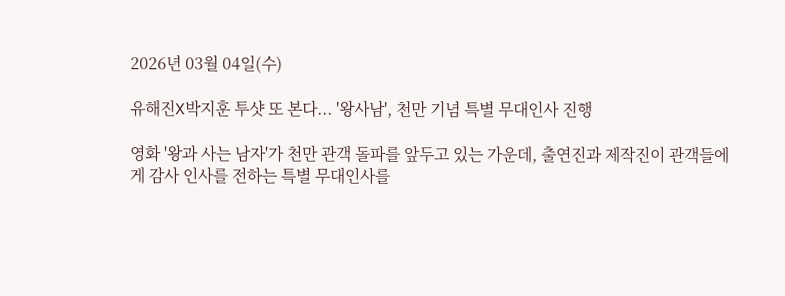2026년 03월 04일(수)

유해진X박지훈 투샷 또 본다... '왕사남', 천만 기념 특별 무대인사 진행

영화 '왕과 사는 남자'가 천만 관객 돌파를 앞두고 있는 가운데, 출연진과 제작진이 관객들에게 감사 인사를 전하는 특별 무대인사를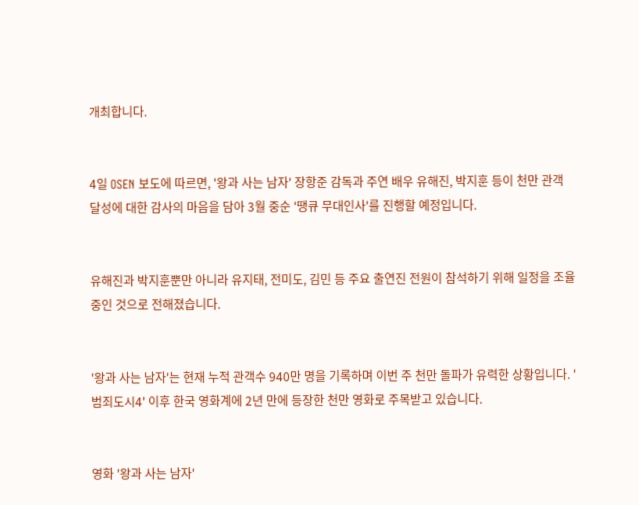개최합니다.


4일 OSEN 보도에 따르면, '왕과 사는 남자' 장항준 감독과 주연 배우 유해진, 박지훈 등이 천만 관객 달성에 대한 감사의 마음을 담아 3월 중순 '땡큐 무대인사'를 진행할 예정입니다.


유해진과 박지훈뿐만 아니라 유지태, 전미도, 김민 등 주요 출연진 전원이 참석하기 위해 일정을 조율 중인 것으로 전해졌습니다.


'왕과 사는 남자'는 현재 누적 관객수 940만 명을 기록하며 이번 주 천만 돌파가 유력한 상황입니다. '범죄도시4' 이후 한국 영화계에 2년 만에 등장한 천만 영화로 주목받고 있습니다.


영화 '왕과 사는 남자'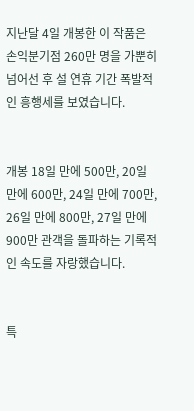지난달 4일 개봉한 이 작품은 손익분기점 260만 명을 가뿐히 넘어선 후 설 연휴 기간 폭발적인 흥행세를 보였습니다.


개봉 18일 만에 500만, 20일 만에 600만, 24일 만에 700만, 26일 만에 800만, 27일 만에 900만 관객을 돌파하는 기록적인 속도를 자랑했습니다.


특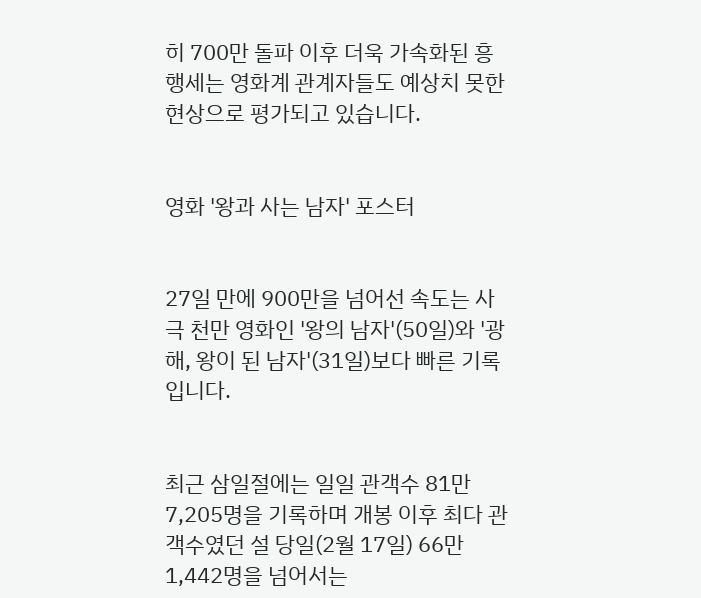히 700만 돌파 이후 더욱 가속화된 흥행세는 영화계 관계자들도 예상치 못한 현상으로 평가되고 있습니다.


영화 '왕과 사는 남자' 포스터


27일 만에 900만을 넘어선 속도는 사극 천만 영화인 '왕의 남자'(50일)와 '광해, 왕이 된 남자'(31일)보다 빠른 기록입니다.


최근 삼일절에는 일일 관객수 81만 7,205명을 기록하며 개봉 이후 최다 관객수였던 설 당일(2월 17일) 66만 1,442명을 넘어서는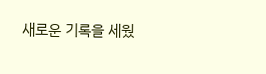새로운 기록을 세웠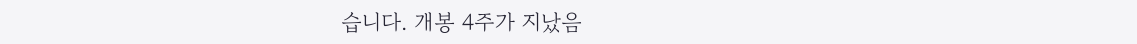습니다. 개봉 4주가 지났음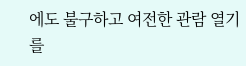에도 불구하고 여전한 관람 열기를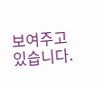보여주고 있습니다.